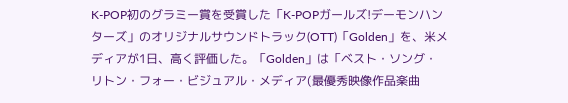K-POP初のグラミー賞を受賞した「K-POPガールズ!デーモンハンターズ」のオリジナルサウンドトラック(OTT)「Golden」を、米メディアが1日、高く評価した。「Golden」は「ベスト・ソング・リトン・フォー・ビジュアル・メディア(最優秀映像作品楽曲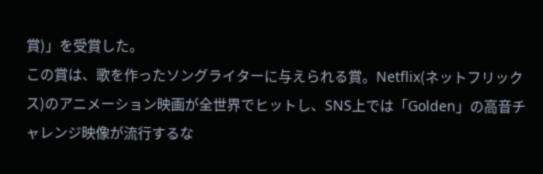賞)」を受賞した。
この賞は、歌を作ったソングライターに与えられる賞。Netflix(ネットフリックス)のアニメーション映画が全世界でヒットし、SNS上では「Golden」の高音チャレンジ映像が流行するな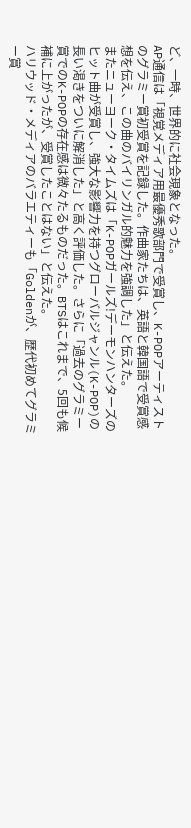ど、一時、世界的に社会現象となった。
AP通信は「視覚メディア用最優秀歌部門で受賞し、K-POPアーティストのグラミー賞初受賞を記録した。作曲家たちは、英語と韓国語で受賞感想を伝え、この曲のバイリンガル的魅力を強調した」と伝えた。
またニューヨーク・タイムズは「K-POPガールズ!デーモンハンターズのヒット曲が受賞し、強大な影響力を持つグローバルジャンル(K-POP)の長い渇きをついに解消した」と高く評価した。さらに「過去のグラミー賞でのK-POPの存在感は微々たるものだった。BTSはこれまで、5回も候補に上がったが、受賞したことはない」と伝えた。
ハリウッド・メディアのバラエティーも「Goldenが、歴代初めてグラミー賞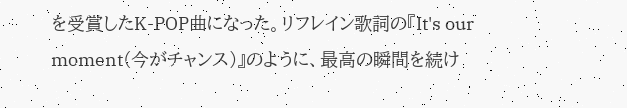を受賞したK-POP曲になった。リフレイン歌詞の『It's our moment(今がチャンス)』のように、最高の瞬間を続け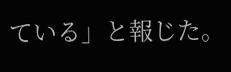ている」と報じた。